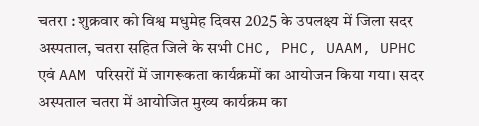चतरा : शुक्रवार को विश्व मधुमेह दिवस 2025 के उपलक्ष्य में जिला सदर अस्पताल, चतरा सहित जिले के सभी CHC, PHC, UAAM, UPHC एवं AAM परिसरों में जागरूकता कार्यक्रमों का आयोजन किया गया। सदर अस्पताल चतरा में आयोजित मुख्य कार्यक्रम का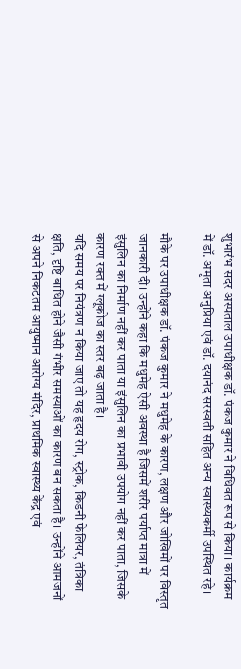शुभारंभ सदर अस्पताल उपाधीक्षक डॉ. पंकज कुमार ने विधिवत रूप से किया। कार्यक्रम में डॉ. अमृता अनुप्रिया एवं डॉ. दयानंद सरस्वती सहित अन्य स्वास्थ्यकर्मी उपस्थित रहे।

मौके पर उपाधीक्षक डॉ. पंकज कुमार ने मधुमेह के कारण, लक्षण और जोखिमों पर विस्तृत जानकारी दी। उन्होंने कहा कि मधुमेह ऐसी अवस्था है जिसमें शरीर पर्याप्त मात्रा में इंसुलिन का निर्माण नहीं कर पाता या इंसुलिन का प्रभावी उपयोग नहीं कर पाता, जिसके कारण रक्त में ग्लूकोज का स्तर बढ़ जाता है।
यदि समय पर नियंत्रण न किया जाए तो यह हृदय रोग, स्ट्रोक, किडनी फेलियर, तंत्रिका क्षति, दृष्टि बाधित होने जैसी गंभीर समस्याओं का कारण बन सकता है। उन्होंने आमजनों से अपने निकटतम आयुष्मान आरोग्य मंदिर, प्राथमिक स्वास्थ्य केंद्र एवं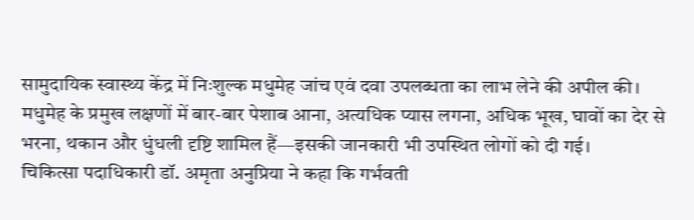सामुदायिक स्वास्थ्य केंद्र में निःशुल्क मधुमेह जांच एवं दवा उपलब्धता का लाभ लेने की अपील की।
मधुमेह के प्रमुख लक्षणों में बार-बार पेशाब आना, अत्यधिक प्यास लगना, अधिक भूख, घावों का देर से भरना, थकान और धुंधली दृष्टि शामिल हैं—इसकी जानकारी भी उपस्थित लोगों को दी गई।
चिकित्सा पदाधिकारी डॉ. अमृता अनुप्रिया ने कहा कि गर्भवती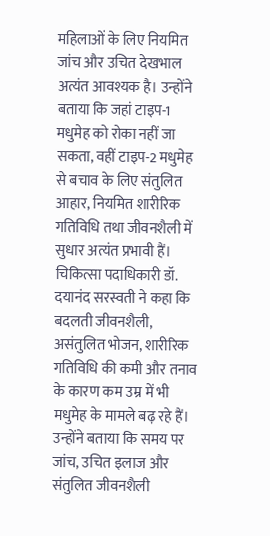महिलाओं के लिए नियमित जांच और उचित देखभाल अत्यंत आवश्यक है। उन्होंने बताया कि जहां टाइप-1 मधुमेह को रोका नहीं जा सकता, वहीं टाइप-2 मधुमेह से बचाव के लिए संतुलित आहार, नियमित शारीरिक गतिविधि तथा जीवनशैली में सुधार अत्यंत प्रभावी हैं।
चिकित्सा पदाधिकारी डॉ. दयानंद सरस्वती ने कहा कि बदलती जीवनशैली, असंतुलित भोजन, शारीरिक गतिविधि की कमी और तनाव के कारण कम उम्र में भी मधुमेह के मामले बढ़ रहे हैं। उन्होंने बताया कि समय पर जांच, उचित इलाज और संतुलित जीवनशैली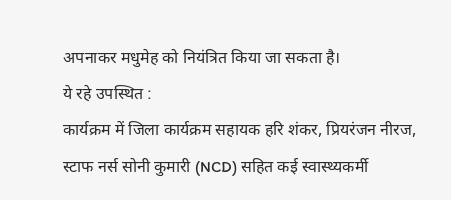अपनाकर मधुमेह को नियंत्रित किया जा सकता है।
ये रहे उपस्थित :
कार्यक्रम में जिला कार्यक्रम सहायक हरि शंकर, प्रियरंजन नीरज, स्टाफ नर्स सोनी कुमारी (NCD) सहित कई स्वास्थ्यकर्मी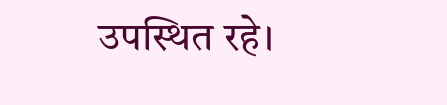उपस्थित रहे।